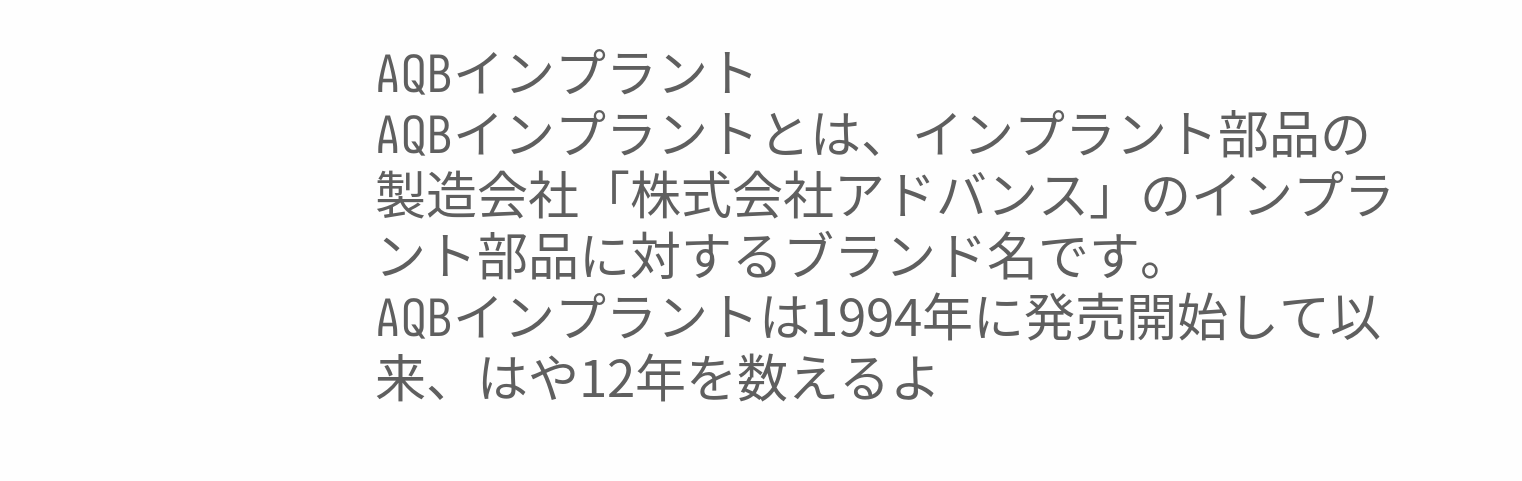AQBインプラント
AQBインプラントとは、インプラント部品の製造会社「株式会社アドバンス」のインプラント部品に対するブランド名です。
AQBインプラントは1994年に発売開始して以来、はや12年を数えるよ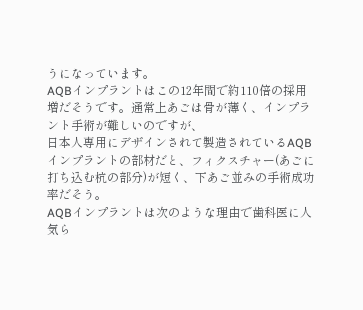うになっています。
AQBインプラントはこの12年間で約110倍の採用増だそうです。通常上あごは骨が薄く、インプラント手術が難しいのですが、
日本人専用にデザインされて製造されているAQBインプラントの部材だと、フィクスチャー(あごに打ち込む杭の部分)が短く、下あご並みの手術成功率だそう。
AQBインプラントは次のような理由で歯科医に人気ら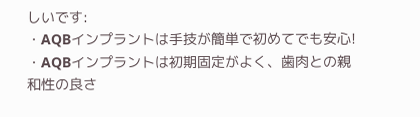しいです:
・AQBインプラントは手技が簡単で初めてでも安心!
・AQBインプラントは初期固定がよく、歯肉との親和性の良さ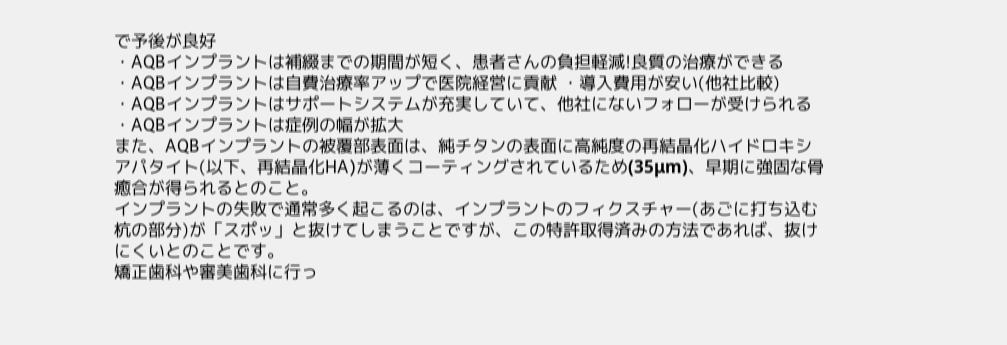で予後が良好
・AQBインプラントは補綴までの期間が短く、患者さんの負担軽減!良質の治療ができる
・AQBインプラントは自費治療率アップで医院経営に貢献 ・導入費用が安い(他社比較)
・AQBインプラントはサポートシステムが充実していて、他社にないフォローが受けられる
・AQBインプラントは症例の幅が拡大
また、AQBインプラントの被覆部表面は、純チタンの表面に高純度の再結晶化ハイドロキシアパタイト(以下、再結晶化HA)が薄くコーティングされているため(35μm)、早期に強固な骨癒合が得られるとのこと。
インプラントの失敗で通常多く起こるのは、インプラントのフィクスチャー(あごに打ち込む杭の部分)が「スポッ」と抜けてしまうことですが、この特許取得済みの方法であれば、抜けにくいとのことです。
矯正歯科や審美歯科に行っ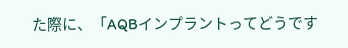た際に、「AQBインプラントってどうです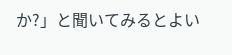か?」と聞いてみるとよい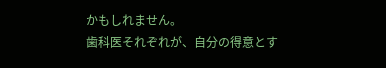かもしれません。
歯科医それぞれが、自分の得意とす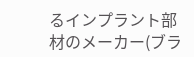るインプラント部材のメーカー(ブラ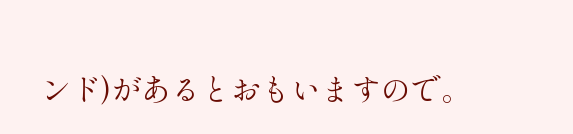ンド)があるとおもいますので。